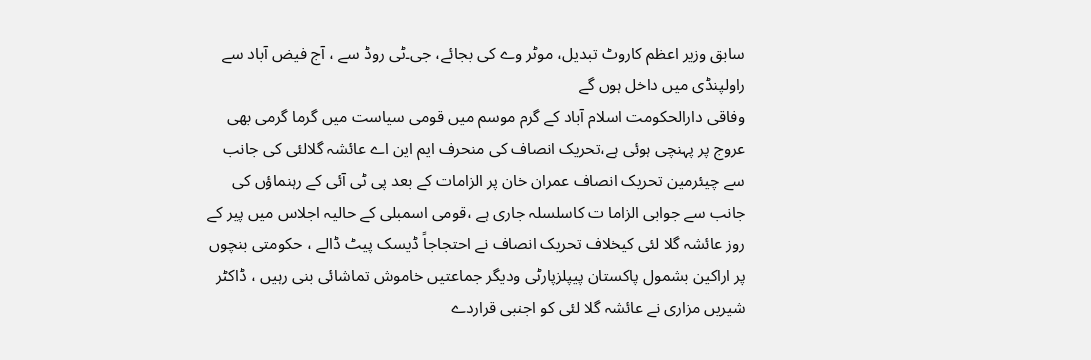سابق وزیر اعظم کاروٹ تبدیل، موٹر وے کی بجائے، جی۔ٹی روڈ سے ، آج فیض آباد سے راولپنڈی میں داخل ہوں گے
وفاقی دارالحکومت اسلام آباد کے گرم موسم میں قومی سیاست میں گرما گرمی بھی عروج پر پہنچی ہوئی ہے،تحریک انصاف کی منحرف ایم این اے عائشہ گلالئی کی جانب سے چیئرمین تحریک انصاف عمران خان پر الزامات کے بعد پی ٹی آئی کے رہنماؤں کی جانب سے جوابی الزاما ت کاسلسلہ جاری ہے ،قومی اسمبلی کے حالیہ اجلاس میں پیر کے روز عائشہ گلا لئی کیخلاف تحریک انصاف نے احتجاجاً ڈیسک پیٹ ڈالے ، حکومتی بنچوں پر اراکین بشمول پاکستان پیپلزپارٹی ودیگر جماعتیں خاموش تماشائی بنی رہیں ، ڈاکٹر شیریں مزاری نے عائشہ گلا لئی کو اجنبی قراردے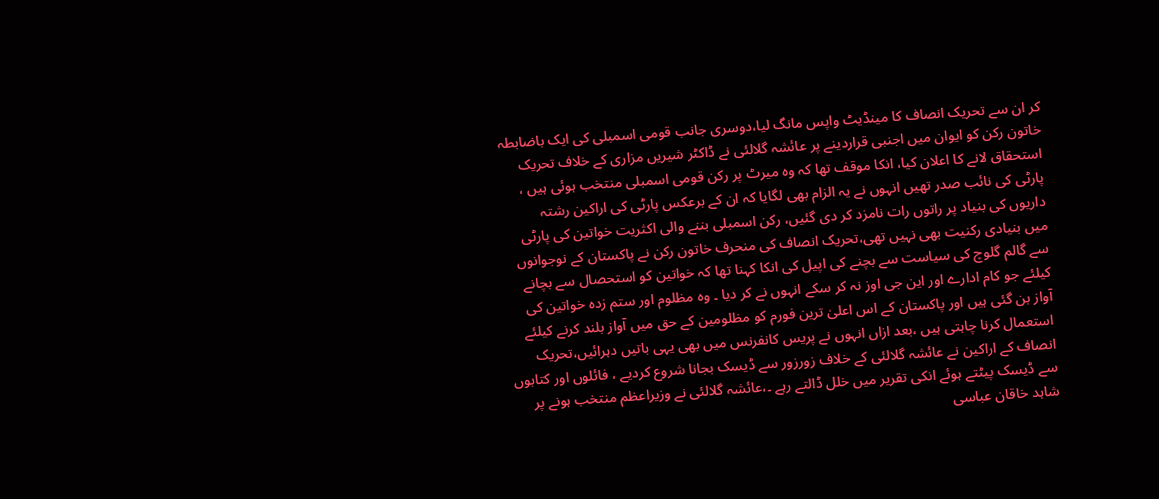کر ان سے تحریک انصاف کا مینڈیٹ واپس مانگ لیا،دوسری جانب قومی اسمبلی کی ایک باضابطہ خاتون رکن کو ایوان میں اجنبی قراردینے پر عائشہ گلالئی نے ڈاکٹر شیریں مزاری کے خلاف تحریک استحقاق لانے کا اعلان کیا، انکا موقف تھا کہ وہ میرٹ پر رکن قومی اسمبلی منتخب ہوئی ہیں ، پارٹی کی نائب صدر تھیں انہوں نے یہ الزام بھی لگایا کہ ان کے برعکس پارٹی کی اراکین رشتہ داریوں کی بنیاد پر راتوں رات نامزد کر دی گئیں، رکن اسمبلی بننے والی اکثریت خواتین کی پارٹی میں بنیادی رکنیت بھی نہیں تھی،تحریک انصاف کی منحرف خاتون رکن نے پاکستان کے نوجوانوں سے گالم گلوچ کی سیاست سے بچنے کی اپیل کی انکا کہنا تھا کہ خواتین کو استحصال سے بچانے کیلئے جو کام ادارے اور این جی اوز نہ کر سکے انہوں نے کر دیا ۔ وہ مظلوم اور ستم زدہ خواتین کی آواز بن گئی ہیں اور پاکستان کے اس اعلیٰ ترین فورم کو مظلومین کے حق میں آواز بلند کرنے کیلئے استعمال کرنا چاہتی ہیں ،بعد ازاں انہوں نے پریس کانفرنس میں بھی یہی باتیں دہرائیں،تحریک انصاف کے اراکین نے عائشہ گلالئی کے خلاف زورزور سے ڈیسک بجانا شروع کردیے ، فائلوں اور کتابوں سے ڈیسک پیٹتے ہوئے انکی تقریر میں خلل ڈالتے رہے ۔،عائشہ گلالئی نے وزیراعظم منتخب ہونے پر شاہد خاقان عباسی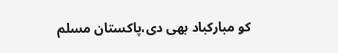کو مبارکباد بھی دی،پاکستان مسلم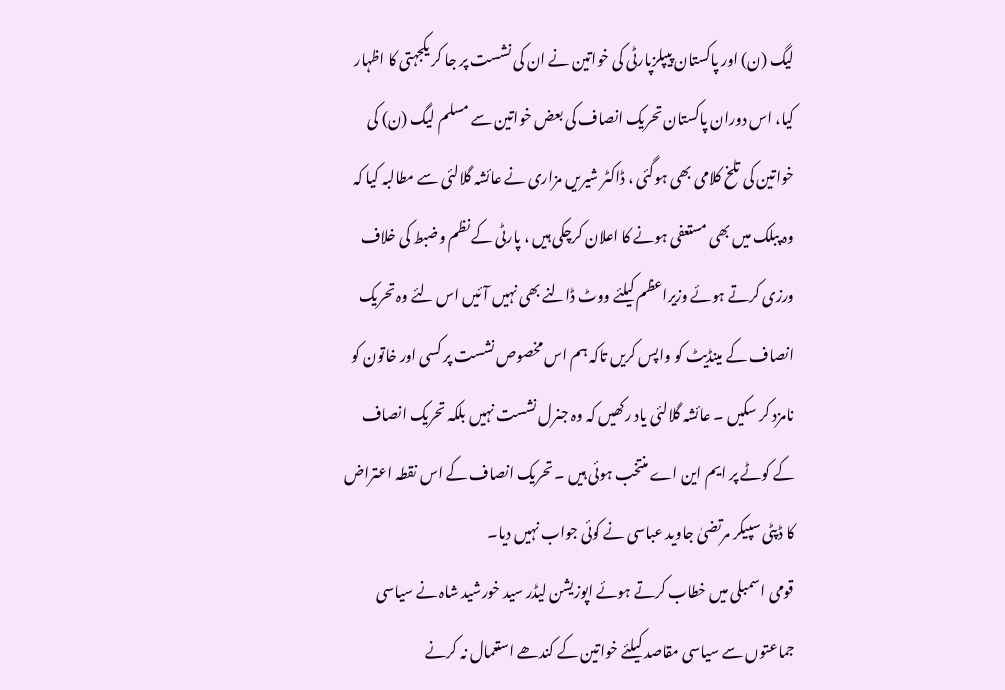لیگ (ن) اور پاکستان پیپلزپارٹی کی خواتین نے ان کی نشست پر جا کر یکجہتی کا اظہار کیا، اس دوران پاکستان تحریک انصاف کی بعض خواتین سے مسلم لیگ (ن) کی خواتین کی تلخ کلامی بھی ہوگئی ، ڈاکٹر شیریں مزاری نے عائشہ گلالئی سے مطالبہ کیا کہ وہ پبلک میں بھی مستعفی ہونے کا اعلان کرچکی ہیں ، پارٹی کے نظم وضبط کی خلاف ورزی کرتے ہوئے وزیراعظم کیلئے ووٹ ڈالنے بھی نہیں آئیں اس لئے وہ تحریک انصاف کے مینڈیٹ کو واپس کریں تاکہ ہم اس مخصوص نشست پر کسی اور خاتون کو نامزد کر سکیں ۔ عائشہ گلالئی یاد رکھیں کہ وہ جنرل نشست نہیں بلکہ تحریک انصاف کے کوٹے پر ایم این اے منتخب ہوئی ہیں ۔ تحریک انصاف کے اس نقطہ اعتراض کا ڈپٹی سپیکر مرتضیٰ جاوید عباسی نے کوئی جواب نہیں دیا۔
قومی اسمبلی میں خطاب کرتے ہوئے اپوزیشن لیڈر سید خورشید شاہ نے سیاسی جماعتوں سے سیاسی مقاصد کیلئے خواتین کے کندھے استعمال نہ کرنے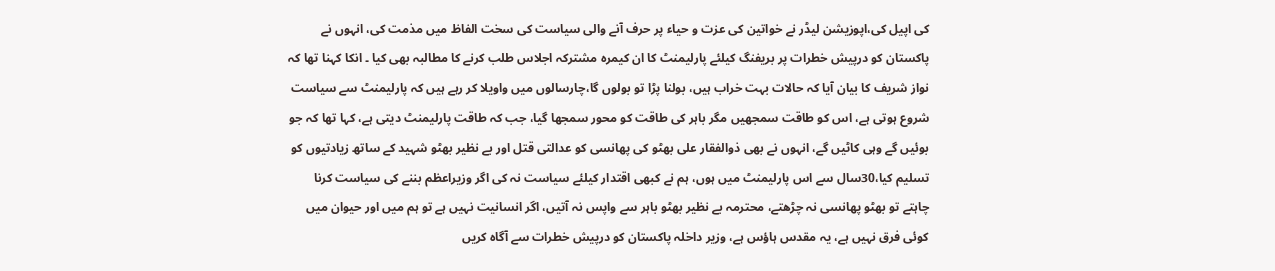کی اپیل کی،اپوزیشن لیڈر نے خواتین کی عزت و حیاء پر حرف آنے والی سیاست کی سخت الفاظ میں مذمت کی، انہوں نے پاکستان کو درپیش خطرات پر بریفنگ کیلئے پارلیمنٹ کا ان کیمرہ مشترکہ اجلاس طلب کرنے کا مطالبہ بھی کیا ۔ انکا کہنا تھا کہ نواز شریف کا بیان آیا کہ حالات بہت خراب ہیں، بولنا پڑا تو بولوں گا،چارسالوں میں واویلا کر رہے ہیں کہ پارلیمنٹ سے سیاست شروع ہوتی ہے، اس کو طاقت سمجھیں مگر باہر کی طاقت کو محور سمجھا گیا، جب کہ طاقت پارلیمنٹ دیتی ہے، کہا تھا کہ جو بوئیں گے وہی کاٹیں گے، انہوں نے بھی ذوالفقار علی بھٹو کی پھانسی کو عدالتی قتل اور بے نظیر بھٹو شہید کے ساتھ زیادتیوں کو تسلیم کیا،30سال سے اس پارلیمنٹ میں ہوں، ہم نے کبھی اقتدار کیلئے سیاست نہ کی اگر وزیراعظم بننے کی سیاست کرنا چاہتے تو بھٹو پھانسی نہ چڑھتے، محترمہ بے نظیر بھٹو باہر سے واپس نہ آتیں، اگر انسانیت نہیں ہے تو ہم میں اور حیوان میں کوئی فرق نہیں ہے، یہ مقدس ہاؤس ہے، وزیر داخلہ پاکستان کو درپیش خطرات سے آگاہ کریں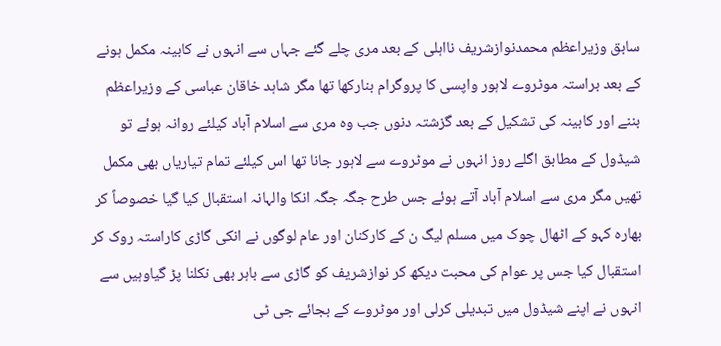سابق وزیراعظم محمدنوازشریف نااہلی کے بعد مری چلے گئے جہاں سے انہوں نے کابینہ مکمل ہونے کے بعد براستہ موٹروے لاہور واپسی کا پروگرام بنارکھا تھا مگر شاہد خاقان عباسی کے وزیراعظم بننے اور کابینہ کی تشکیل کے بعد گزشتہ دنوں جب وہ مری سے اسلام آباد کیلئے روانہ ہوئے تو شیڈول کے مطابق اگلے روز انہوں نے موٹروے سے لاہور جانا تھا اس کیلئے تمام تیاریاں بھی مکمل تھیں مگر مری سے اسلام آباد آتے ہوئے جس طرح جگہ جگہ انکا والہانہ استقبال کیا گیا خصوصاً کر بھارہ کہو کے اٹھال چوک میں مسلم لیگ ن کے کارکنان اور عام لوگوں نے انکی گاڑی کاراستہ روک کر استقبال کیا جس پر عوام کی محبت دیکھ کر نوازشریف کو گاڑی سے باہر بھی نکلنا پڑ گیاوہیں سے انہوں نے اپنے شیڈول میں تبدیلی کرلی اور موٹروے کے بجائے جی ٹی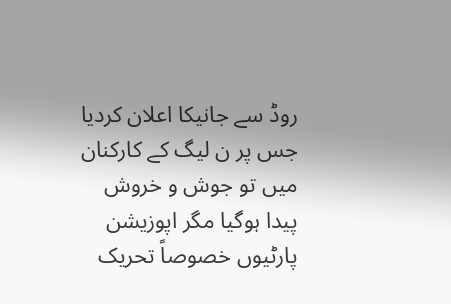روڈ سے جانیکا اعلان کردیا جس پر ن لیگ کے کارکنان میں تو جوش و خروش پیدا ہوگیا مگر اپوزیشن پارٹیوں خصوصاً تحریک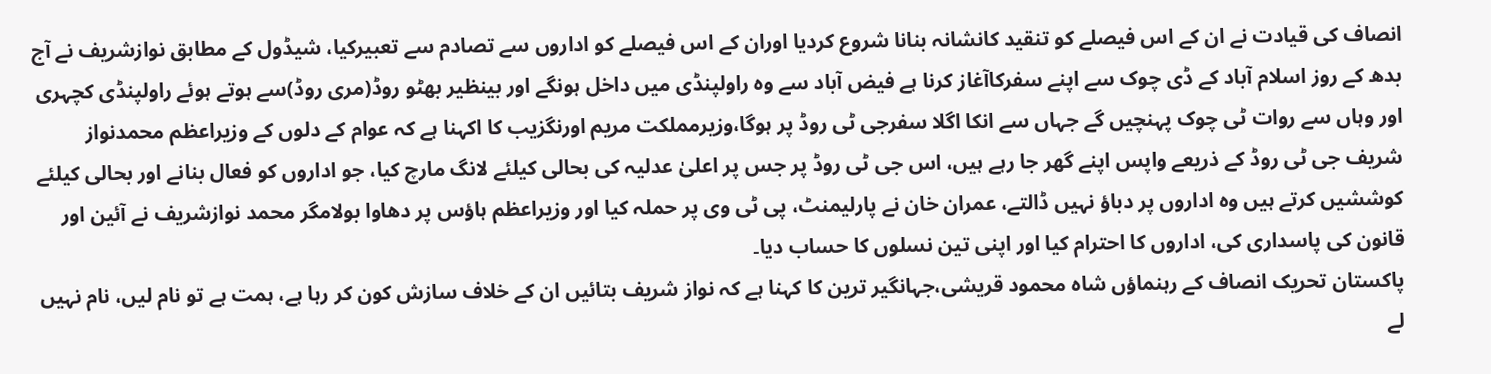انصاف کی قیادت نے ان کے اس فیصلے کو تنقید کانشانہ بنانا شروع کردیا اوران کے اس فیصلے کو اداروں سے تصادم سے تعبیرکیا، شیڈول کے مطابق نوازشریف نے آج بدھ کے روز اسلام آباد کے ڈی چوک سے اپنے سفرکاآغاز کرنا ہے فیض آباد سے وہ راولپنڈی میں داخل ہونگے اور بینظیر بھٹو روڈ(مری روڈ)سے ہوتے ہوئے راولپنڈی کچہری اور وہاں سے روات ٹی چوک پہنچیں گے جہاں سے انکا اگلا سفرجی ٹی روڈ پر ہوگا،وزیرمملکت مریم اورنگزیب کا اکہنا ہے کہ عوام کے دلوں کے وزیراعظم محمدنواز شریف جی ٹی روڈ کے ذریعے واپس اپنے گھر جا رہے ہیں، اس جی ٹی روڈ پر جس پر اعلیٰ عدلیہ کی بحالی کیلئے لانگ مارچ کیا، جو اداروں کو فعال بنانے اور بحالی کیلئے کوششیں کرتے ہیں وہ اداروں پر دباؤ نہیں ڈالتے، عمران خان نے پارلیمنٹ، پی ٹی وی پر حملہ کیا اور وزیراعظم ہاؤس پر دھاوا بولامگر محمد نوازشریف نے آئین اور قانون کی پاسداری کی، اداروں کا احترام کیا اور اپنی تین نسلوں کا حساب دیا۔
پاکستان تحریک انصاف کے رہنماؤں شاہ محمود قریشی،جہانگیر ترین کا کہنا ہے کہ نواز شریف بتائیں ان کے خلاف سازش کون کر رہا ہے، ہمت ہے تو نام لیں، نام نہیں لے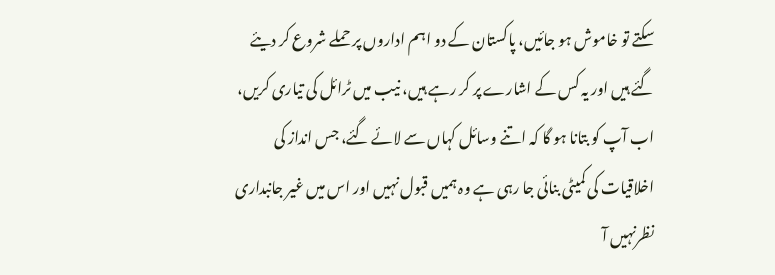سکتے تو خاموش ہو جائیں، پاکستان کے دو اہم اداروں پر حملے شروع کر دیئے گئے ہیں اور یہ کس کے اشارے پر کر رہے ہیں، نیب میں ٹرائل کی تیاری کریں، اب آپ کو بتانا ہو گا کہ اتنے وسائل کہاں سے لائے گئے، جس انداز کی اخلاقیات کی کمیٹی بنائی جا رہی ہے وہ ہمیں قبول نہیں اور اس میں غیر جانبداری نظرنہیں آ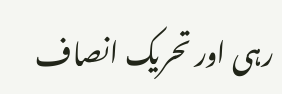رہی اور تحریک انصاف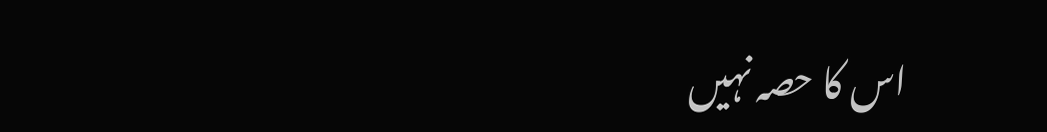اس کا حصہ نہیں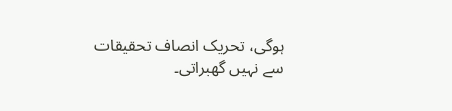ہوگی، تحریک انصاف تحقیقات سے نہیں گھبراتی۔